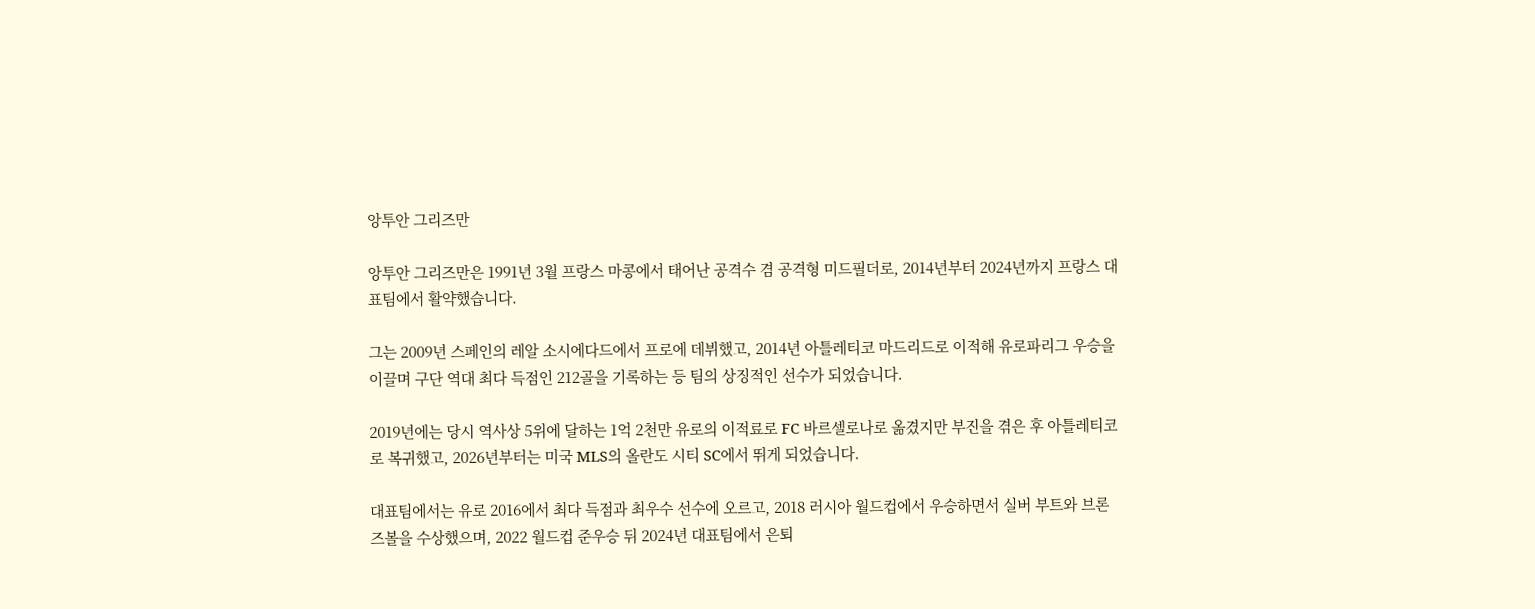앙투안 그리즈만

앙투안 그리즈만은 1991년 3월 프랑스 마콩에서 태어난 공격수 겸 공격형 미드필더로, 2014년부터 2024년까지 프랑스 대표팀에서 활약했습니다.

그는 2009년 스페인의 레알 소시에다드에서 프로에 데뷔했고, 2014년 아틀레티코 마드리드로 이적해 유로파리그 우승을 이끌며 구단 역대 최다 득점인 212골을 기록하는 등 팀의 상징적인 선수가 되었습니다.

2019년에는 당시 역사상 5위에 달하는 1억 2천만 유로의 이적료로 FC 바르셀로나로 옮겼지만 부진을 겪은 후 아틀레티코로 복귀했고, 2026년부터는 미국 MLS의 올란도 시티 SC에서 뛰게 되었습니다.

대표팀에서는 유로 2016에서 최다 득점과 최우수 선수에 오르고, 2018 러시아 월드컵에서 우승하면서 실버 부트와 브론즈볼을 수상했으며, 2022 월드컵 준우승 뒤 2024년 대표팀에서 은퇴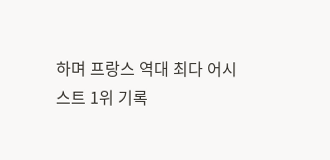하며 프랑스 역대 최다 어시스트 1위 기록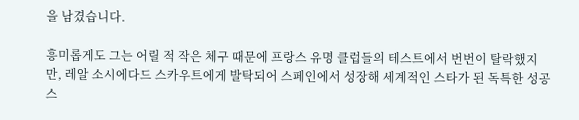을 남겼습니다.

흥미롭게도 그는 어릴 적 작은 체구 때문에 프랑스 유명 클럽들의 테스트에서 번번이 탈락했지만, 레알 소시에다드 스카우트에게 발탁되어 스페인에서 성장해 세계적인 스타가 된 독특한 성공 스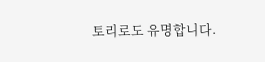토리로도 유명합니다.